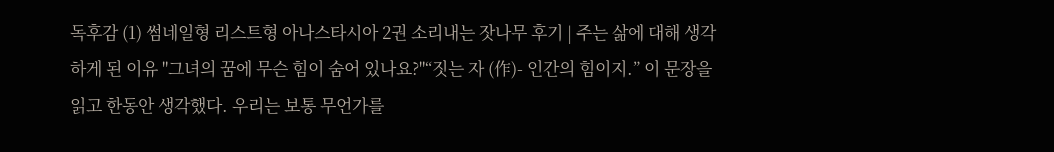독후감 (1) 썸네일형 리스트형 아나스타시아 2권 소리내는 잣나무 후기 | 주는 삶에 대해 생각하게 된 이유 "그녀의 꿈에 무슨 힘이 숨어 있나요?"“짓는 자 (作)- 인간의 힘이지.” 이 문장을 읽고 한동안 생각했다. 우리는 보통 무언가를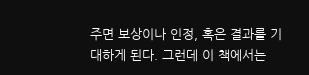주면 보상이나 인정, 혹은 결과를 기대하게 된다. 그런데 이 책에서는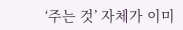‘주는 것’ 자체가 이미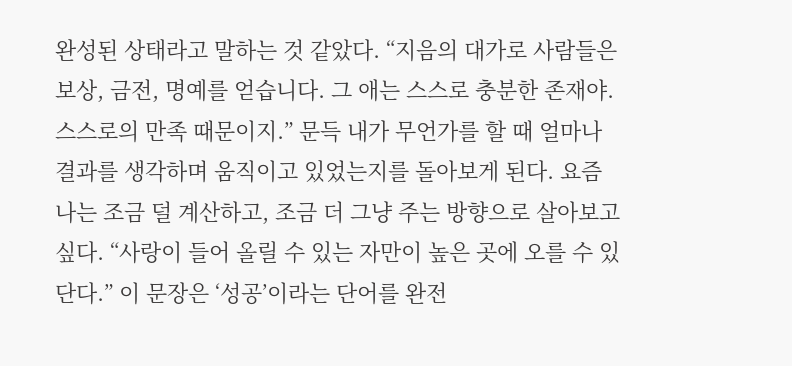완성된 상태라고 말하는 것 같았다. “지음의 대가로 사람들은 보상, 금전, 명예를 얻습니다. 그 애는 스스로 충분한 존재야. 스스로의 만족 때문이지.” 문득 내가 무언가를 할 때 얼마나 결과를 생각하며 움직이고 있었는지를 돌아보게 된다. 요즘 나는 조금 덜 계산하고, 조금 더 그냥 주는 방향으로 살아보고 싶다. “사랑이 들어 올릴 수 있는 자만이 높은 곳에 오를 수 있단다.” 이 문장은 ‘성공’이라는 단어를 완전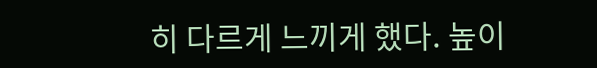히 다르게 느끼게 했다. 높이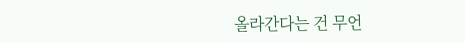올라간다는 건 무언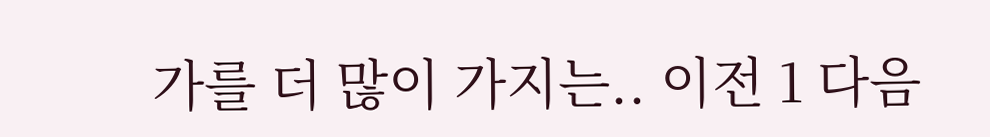가를 더 많이 가지는.. 이전 1 다음